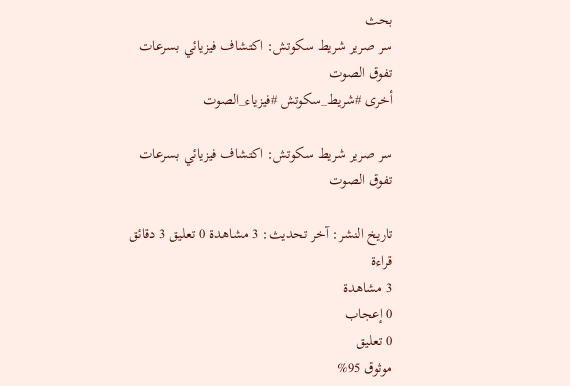بحث
سر صرير شريط سكوتش: اكتشاف فيزيائي بسرعات تفوق الصوت
أخرى #شريط_سكوتش #فيزياء_الصوت

سر صرير شريط سكوتش: اكتشاف فيزيائي بسرعات تفوق الصوت

تاريخ النشر: آخر تحديث: 3 مشاهدة 0 تعليق 3 دقائق قراءة
3 مشاهدة
0 إعجاب
0 تعليق
موثوق 95%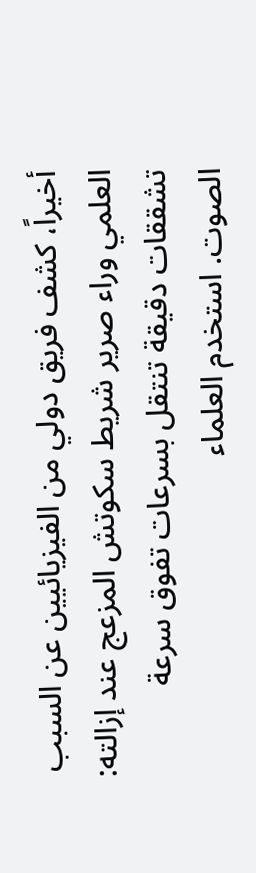أخيراً، كشف فريق دولي من الفيزيائيين عن السبب العلمي وراء صرير شريط سكوتش المزعج عند إزالته: تشققات دقيقة تنتقل بسرعات تفوق سرعة الصوت. استخدم العلماء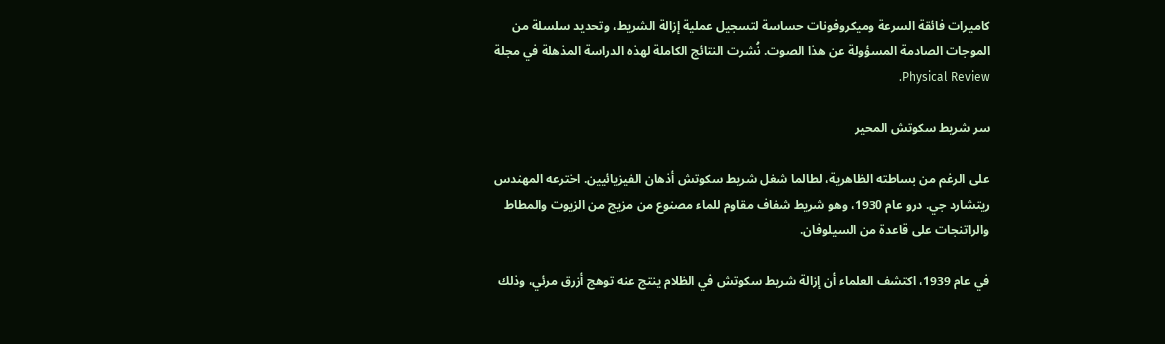كاميرات فائقة السرعة وميكروفونات حساسة لتسجيل عملية إزالة الشريط، وتحديد سلسلة من الموجات الصادمة المسؤولة عن هذا الصوت. نُشرت النتائج الكاملة لهذه الدراسة المذهلة في مجلة Physical Review.

سر شريط سكوتش المحير

على الرغم من بساطته الظاهرية، لطالما شغل شريط سكوتش أذهان الفيزيائيين. اخترعه المهندس ريتشارد جي. درو عام 1930، وهو شريط شفاف مقاوم للماء مصنوع من مزيج من الزيوت والمطاط والراتنجات على قاعدة من السيلوفان.

في عام 1939، اكتشف العلماء أن إزالة شريط سكوتش في الظلام ينتج عنه توهج أزرق مرئي، وذلك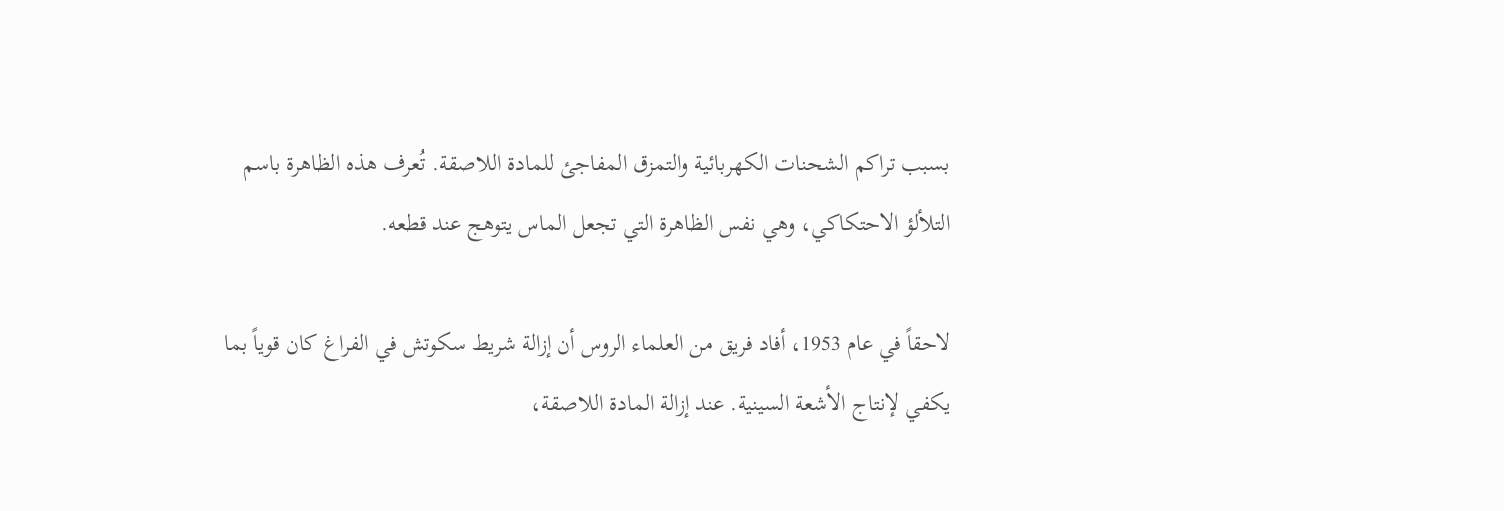بسبب تراكم الشحنات الكهربائية والتمزق المفاجئ للمادة اللاصقة. تُعرف هذه الظاهرة باسم التلألؤ الاحتكاكي، وهي نفس الظاهرة التي تجعل الماس يتوهج عند قطعه.

لاحقاً في عام 1953، أفاد فريق من العلماء الروس أن إزالة شريط سكوتش في الفراغ كان قوياً بما يكفي لإنتاج الأشعة السينية. عند إزالة المادة اللاصقة،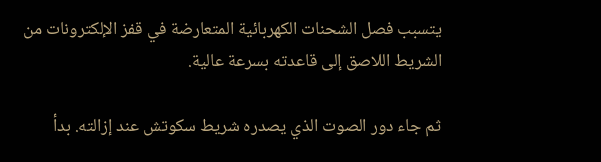يتسبب فصل الشحنات الكهربائية المتعارضة في قفز الإلكترونات من الشريط اللاصق إلى قاعدته بسرعة عالية.

ثم جاء دور الصوت الذي يصدره شريط سكوتش عند إزالته. بدأ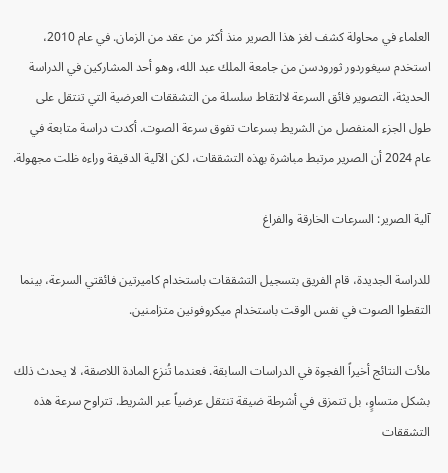العلماء في محاولة كشف لغز هذا الصرير منذ أكثر من عقد من الزمان. في عام 2010، استخدم سيغوردور ثورودسن من جامعة الملك عبد الله، وهو أحد المشاركين في الدراسة الحديثة، التصوير فائق السرعة لالتقاط سلسلة من التشققات العرضية التي تنتقل على طول الجزء المنفصل من الشريط بسرعات تفوق سرعة الصوت. أكدت دراسة متابعة في عام 2024 أن الصرير مرتبط مباشرة بهذه التشققات، لكن الآلية الدقيقة وراءه ظلت مجهولة.

آلية الصرير: السرعات الخارقة والفراغ

للدراسة الجديدة، قام الفريق بتسجيل التشققات باستخدام كاميرتين فائقتي السرعة، بينما التقطوا الصوت في نفس الوقت باستخدام ميكروفونين متزامنين.

ملأت النتائج أخيراً الفجوة في الدراسات السابقة. فعندما تُنزع المادة اللاصقة، لا يحدث ذلك بشكل متساوٍ، بل تتمزق في أشرطة ضيقة تنتقل عرضياً عبر الشريط. تتراوح سرعة هذه التشققات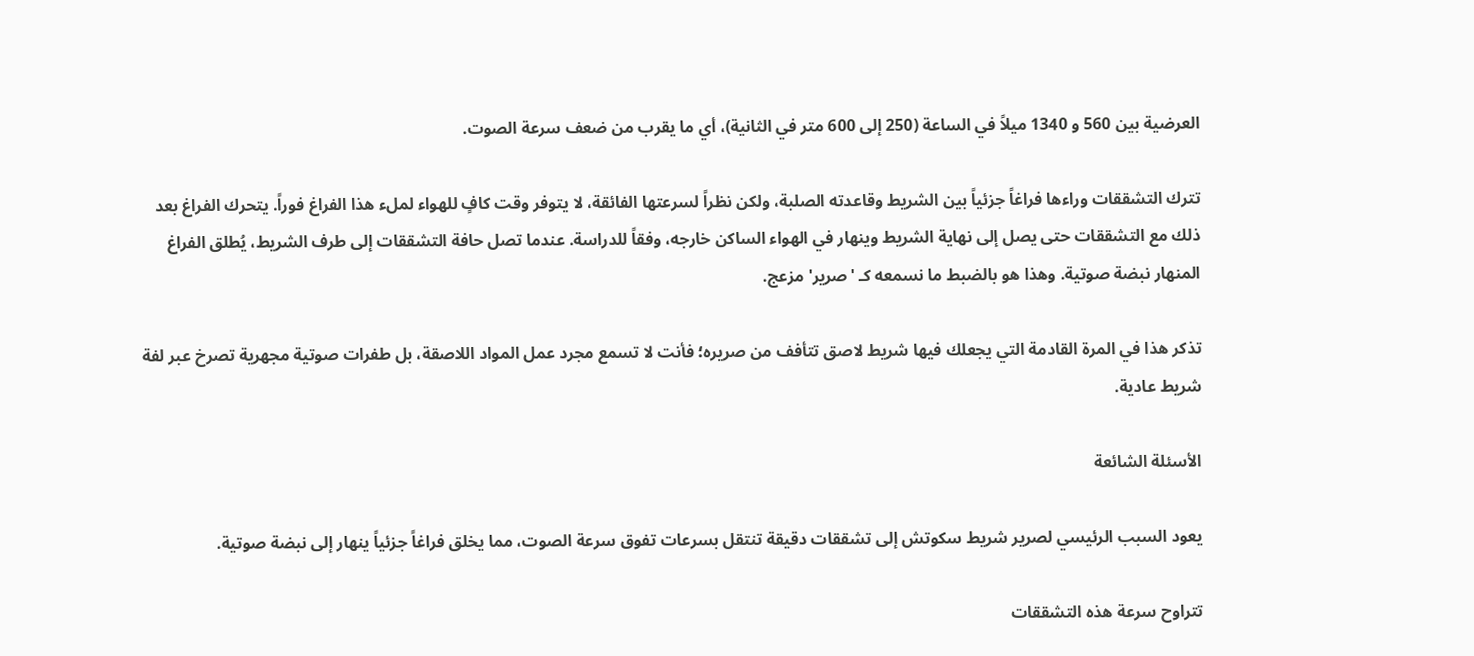العرضية بين 560 و 1340 ميلاً في الساعة (250 إلى 600 متر في الثانية)، أي ما يقرب من ضعف سرعة الصوت.

تترك التشققات وراءها فراغاً جزئياً بين الشريط وقاعدته الصلبة، ولكن نظراً لسرعتها الفائقة، لا يتوفر وقت كافٍ للهواء لملء هذا الفراغ فوراً. يتحرك الفراغ بعد ذلك مع التشققات حتى يصل إلى نهاية الشريط وينهار في الهواء الساكن خارجه، وفقاً للدراسة. عندما تصل حافة التشققات إلى طرف الشريط، يُطلق الفراغ المنهار نبضة صوتية. وهذا هو بالضبط ما نسمعه كـ 'صرير' مزعج.

تذكر هذا في المرة القادمة التي يجعلك فيها شريط لاصق تتأفف من صريره؛ فأنت لا تسمع مجرد عمل المواد اللاصقة، بل طفرات صوتية مجهرية تصرخ عبر لفة شريط عادية.

الأسئلة الشائعة

يعود السبب الرئيسي لصرير شريط سكوتش إلى تشققات دقيقة تنتقل بسرعات تفوق سرعة الصوت، مما يخلق فراغاً جزئياً ينهار إلى نبضة صوتية.

تتراوح سرعة هذه التشققات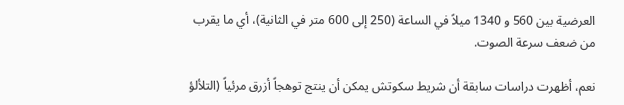العرضية بين 560 و 1340 ميلاً في الساعة (250 إلى 600 متر في الثانية)، أي ما يقرب من ضعف سرعة الصوت.

نعم، أظهرت دراسات سابقة أن شريط سكوتش يمكن أن ينتج توهجاً أزرق مرئياً (التلألؤ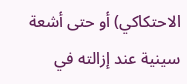الاحتكاكي) أو حتى أشعة سينية عند إزالته في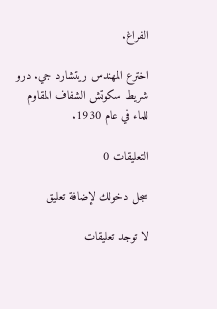الفراغ.

اخترع المهندس ريتشارد جي. درو شريط سكوتش الشفاف المقاوم للماء في عام 1930.

التعليقات 0

سجل دخولك لإضافة تعليق

لا توجد تعليقات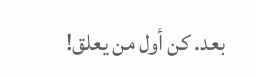بعد. كن أول من يعلق!